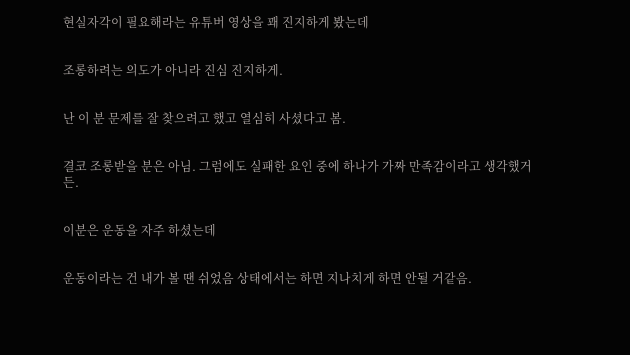현실자각이 필요해라는 유튜버 영상을 꽤 진지하게 봤는데


조롱하려는 의도가 아니라 진심 진지하게.


난 이 분 문제를 잘 찾으려고 했고 열심히 사셨다고 봄.


결코 조롱받을 분은 아님. 그럼에도 실패한 요인 중에 하나가 가짜 만족감이라고 생각했거든.


이분은 운동을 자주 하셨는데


운동이라는 건 내가 볼 땐 쉬었음 상태에서는 하면 지나치게 하면 안될 거같음.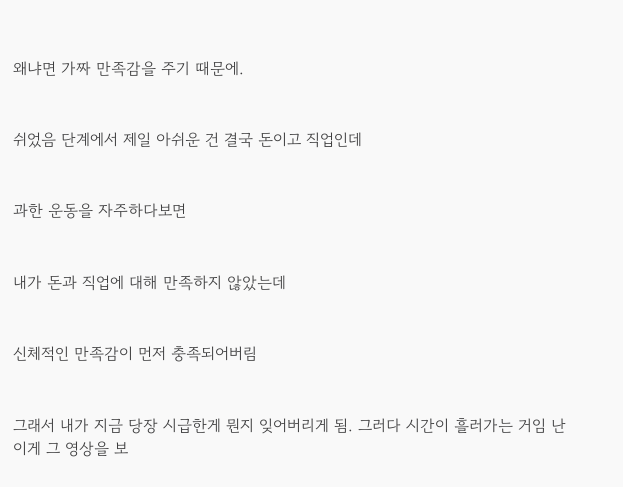왜냐면 가짜 만족감을 주기 때문에.


쉬었음 단계에서 제일 아쉬운 건 결국 돈이고 직업인데


과한 운동을 자주하다보면


내가 돈과 직업에 대해 만족하지 않았는데


신체적인 만족감이 먼저 충족되어버림


그래서 내가 지금 당장 시급한게 뭔지 잊어버리게 됨. 그러다 시간이 흘러가는 거임 난 이게 그 영상을 보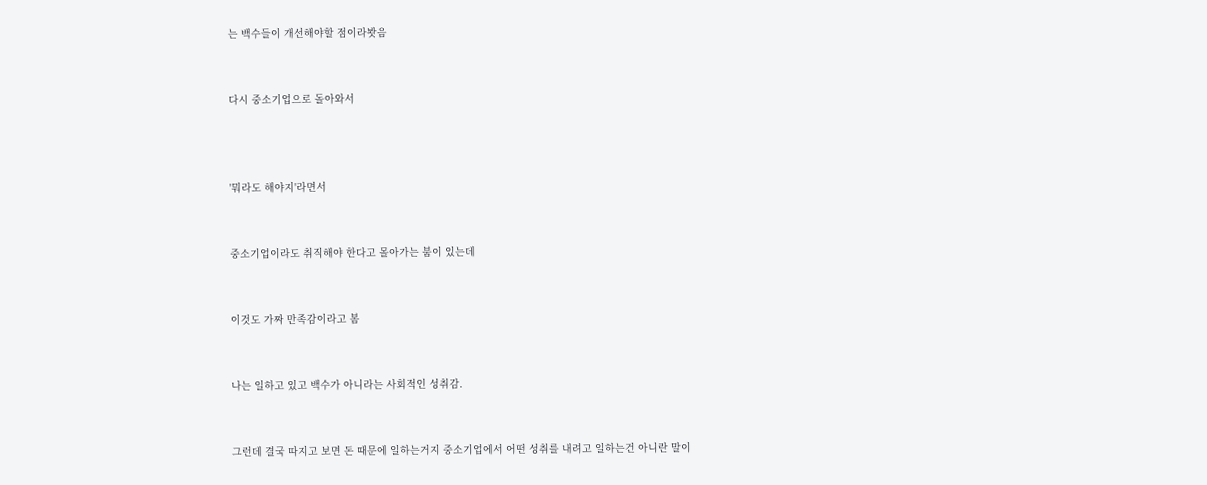는 백수들이 개선해야할 점이라봣음


다시 중소기업으로 돌아와서



'뭐라도 해야지'라면서


중소기업이라도 취직해야 한다고 몰아가는 붐이 있는데


이것도 가짜 만족감이라고 봄


나는 일하고 있고 백수가 아니라는 사회적인 성취감.


그런데 결국 따지고 보면 돈 때문에 일하는거지 중소기업에서 어떤 성취를 내려고 일하는건 아니란 말이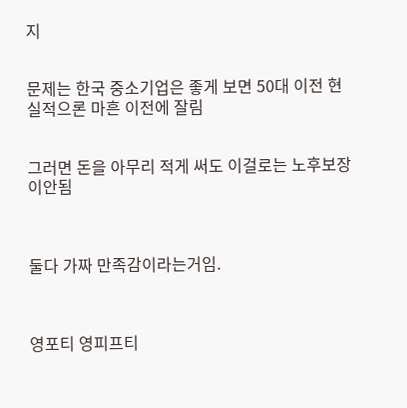지


문제는 한국 중소기업은 좋게 보면 50대 이전 현실적으론 마흔 이전에 잘림


그러면 돈을 아무리 적게 써도 이걸로는 노후보장이안됨



둘다 가짜 만족감이라는거임.



영포티 영피프티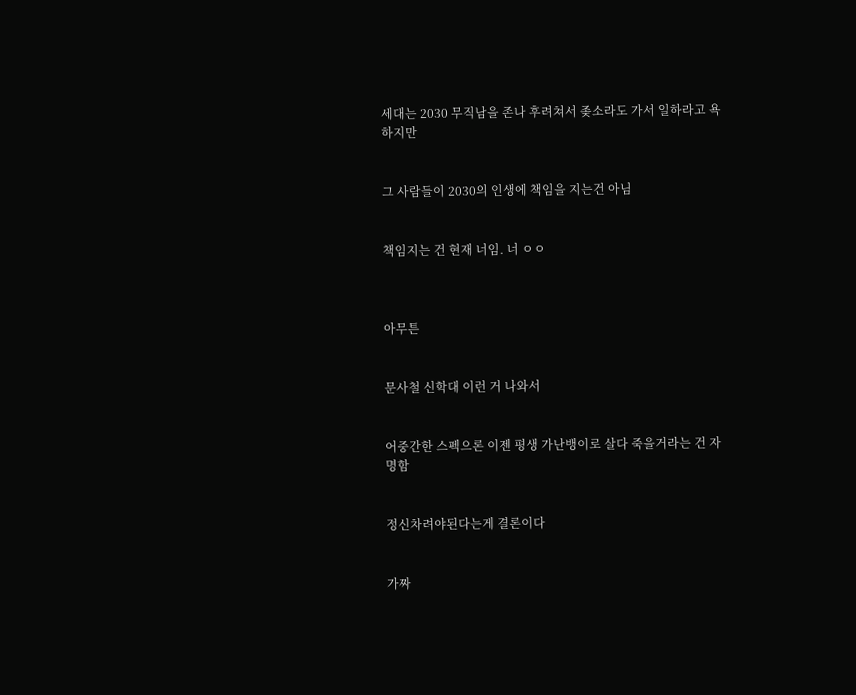세대는 2030 무직남을 존나 후려쳐서 좆소라도 가서 일하라고 욕하지만


그 사람들이 2030의 인생에 책임을 지는건 아님


책임지는 건 현재 너임. 너 ㅇㅇ



아무튼


문사철 신학대 이런 거 나와서


어중간한 스펙으론 이젠 평생 가난뱅이로 살다 죽을거라는 건 자명함


정신차려야된다는게 결론이다


가짜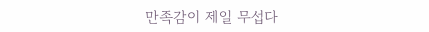만족감이 제일 무섭다